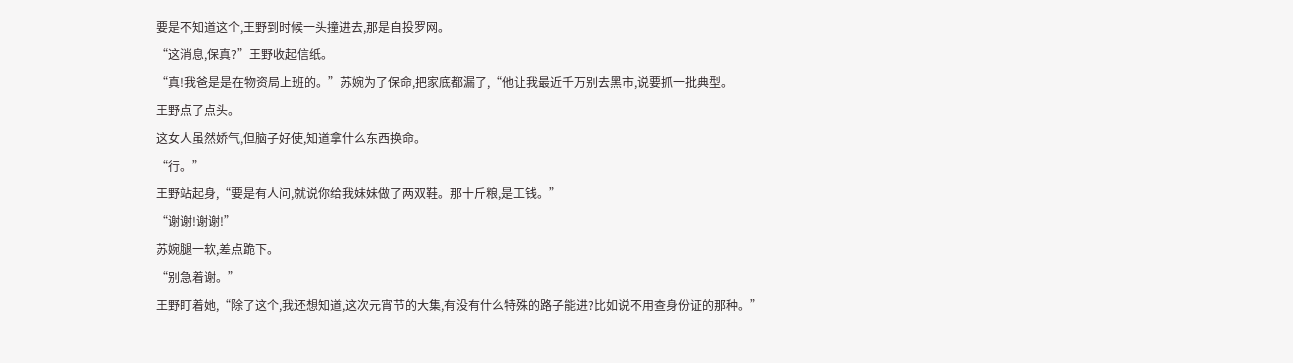要是不知道这个,王野到时候一头撞进去,那是自投罗网。
“这消息,保真?”王野收起信纸。
“真!我爸是是在物资局上班的。”苏婉为了保命,把家底都漏了,“他让我最近千万别去黑市,说要抓一批典型。
王野点了点头。
这女人虽然娇气,但脑子好使,知道拿什么东西换命。
“行。”
王野站起身,“要是有人问,就说你给我妹妹做了两双鞋。那十斤粮,是工钱。”
“谢谢!谢谢!”
苏婉腿一软,差点跪下。
“别急着谢。”
王野盯着她,“除了这个,我还想知道,这次元宵节的大集,有没有什么特殊的路子能进?比如说不用查身份证的那种。”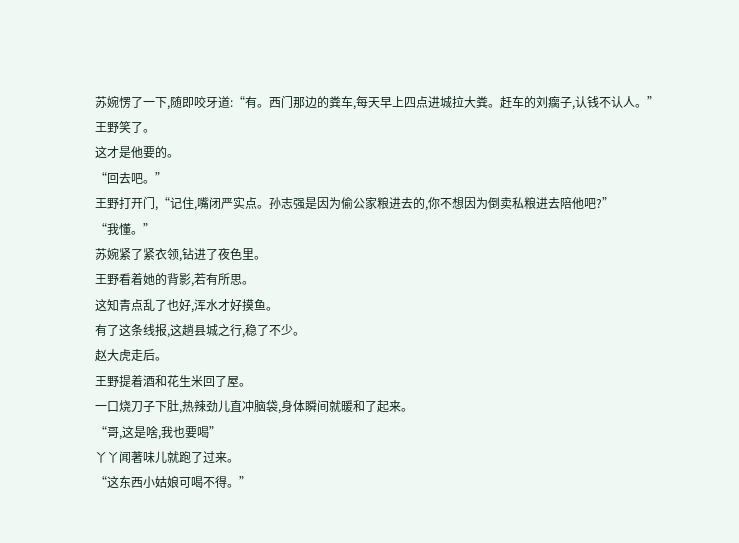苏婉愣了一下,随即咬牙道:“有。西门那边的粪车,每天早上四点进城拉大粪。赶车的刘瘸子,认钱不认人。”
王野笑了。
这才是他要的。
“回去吧。”
王野打开门,“记住,嘴闭严实点。孙志强是因为偷公家粮进去的,你不想因为倒卖私粮进去陪他吧?”
“我懂。”
苏婉紧了紧衣领,钻进了夜色里。
王野看着她的背影,若有所思。
这知青点乱了也好,浑水才好摸鱼。
有了这条线报,这趟县城之行,稳了不少。
赵大虎走后。
王野提着酒和花生米回了屋。
一口烧刀子下肚,热辣劲儿直冲脑袋,身体瞬间就暖和了起来。
“哥,这是啥,我也要喝”
丫丫闻著味儿就跑了过来。
“这东西小姑娘可喝不得。”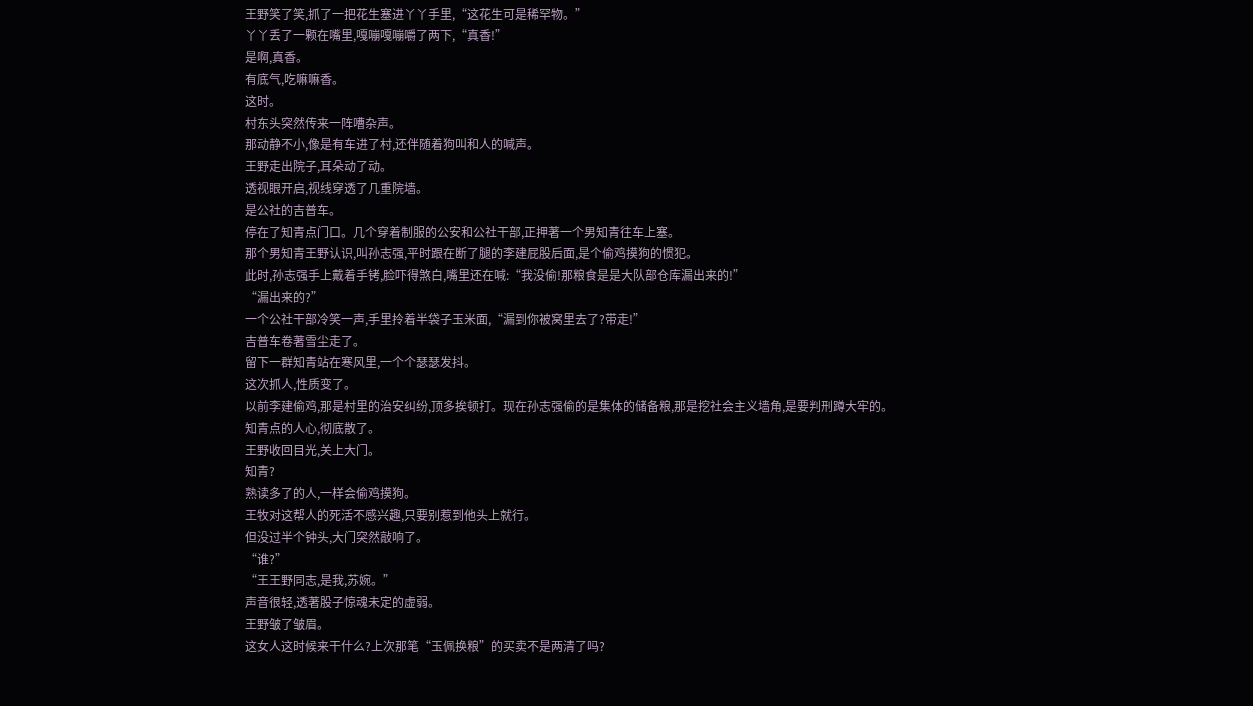王野笑了笑,抓了一把花生塞进丫丫手里,“这花生可是稀罕物。”
丫丫丢了一颗在嘴里,嘎嘣嘎嘣嚼了两下,“真香!”
是啊,真香。
有底气,吃嘛嘛香。
这时。
村东头突然传来一阵嘈杂声。
那动静不小,像是有车进了村,还伴随着狗叫和人的喊声。
王野走出院子,耳朵动了动。
透视眼开启,视线穿透了几重院墙。
是公社的吉普车。
停在了知青点门口。几个穿着制服的公安和公社干部,正押著一个男知青往车上塞。
那个男知青王野认识,叫孙志强,平时跟在断了腿的李建屁股后面,是个偷鸡摸狗的惯犯。
此时,孙志强手上戴着手铐,脸吓得煞白,嘴里还在喊:“我没偷!那粮食是是大队部仓库漏出来的!”
“漏出来的?”
一个公社干部冷笑一声,手里拎着半袋子玉米面,“漏到你被窝里去了?带走!”
吉普车卷著雪尘走了。
留下一群知青站在寒风里,一个个瑟瑟发抖。
这次抓人,性质变了。
以前李建偷鸡,那是村里的治安纠纷,顶多挨顿打。现在孙志强偷的是集体的储备粮,那是挖社会主义墙角,是要判刑蹲大牢的。
知青点的人心,彻底散了。
王野收回目光,关上大门。
知青?
熟读多了的人,一样会偷鸡摸狗。
王牧对这帮人的死活不感兴趣,只要别惹到他头上就行。
但没过半个钟头,大门突然敲响了。
“谁?”
“王王野同志,是我,苏婉。”
声音很轻,透著股子惊魂未定的虚弱。
王野皱了皱眉。
这女人这时候来干什么?上次那笔“玉佩换粮”的买卖不是两清了吗?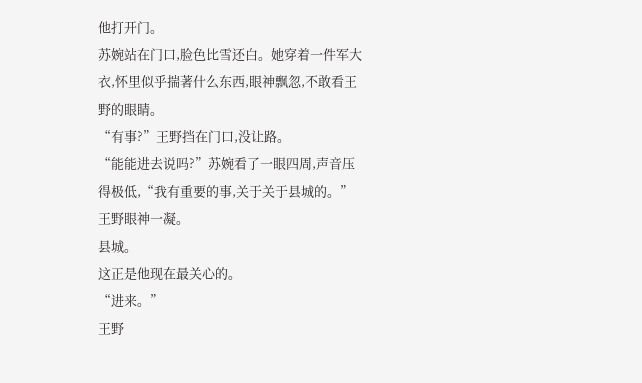他打开门。
苏婉站在门口,脸色比雪还白。她穿着一件军大衣,怀里似乎揣著什么东西,眼神飘忽,不敢看王野的眼睛。
“有事?”王野挡在门口,没让路。
“能能进去说吗?”苏婉看了一眼四周,声音压得极低,“我有重要的事,关于关于县城的。”
王野眼神一凝。
县城。
这正是他现在最关心的。
“进来。”
王野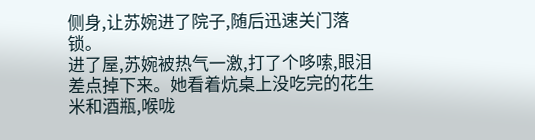侧身,让苏婉进了院子,随后迅速关门落锁。
进了屋,苏婉被热气一激,打了个哆嗦,眼泪差点掉下来。她看着炕桌上没吃完的花生米和酒瓶,喉咙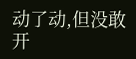动了动,但没敢开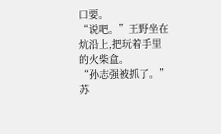口要。
“说吧。”王野坐在炕沿上,把玩着手里的火柴盒。
“孙志强被抓了。”
苏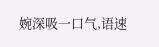婉深吸一口气,语速